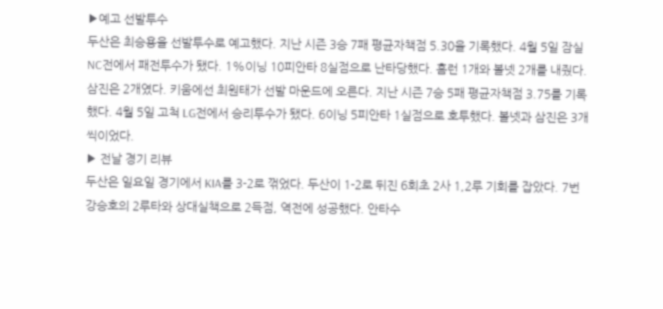▶예고 선발투수
두산은 최승용을 선발투수로 예고했다. 지난 시즌 3승 7패 평균자책점 5.30을 기록했다. 4월 5일 잠실 NC전에서 패전투수가 됐다. 1%이닝 10피안타 8실점으로 난타당했다. 홈런 1개와 볼넷 2개를 내줬다. 삼진은 2개였다. 키움에선 최원태가 선발 마운드에 오른다. 지난 시즌 7승 5패 평균자책점 3.75를 기록했다. 4월 5일 고척 LG전에서 승리투수가 됐다. 6이닝 5피안타 1실점으로 호투했다. 볼넷과 삼진은 3개씩이었다.
▶ 전날 경기 리뷰
두산은 일요일 경기에서 KIA를 3-2로 꺾었다. 두산이 1-2로 뒤진 6회초 2사 1,2루 기회를 잡았다. 7번 강승호의 2루타와 상대실책으로 2득점, 역전에 성공했다. 안타수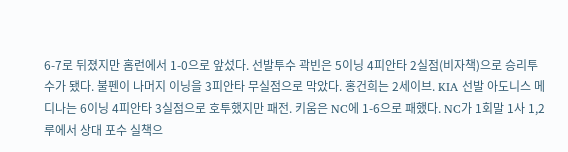6-7로 뒤졌지만 홈런에서 1-0으로 앞섰다. 선발투수 곽빈은 5이닝 4피안타 2실점(비자책)으로 승리투수가 됐다. 불펜이 나머지 이닝을 3피안타 무실점으로 막았다. 홍건희는 2세이브. KIA 선발 아도니스 메디나는 6이닝 4피안타 3실점으로 호투했지만 패전. 키움은 NC에 1-6으로 패했다. NC가 1회말 1사 1,2루에서 상대 포수 실책으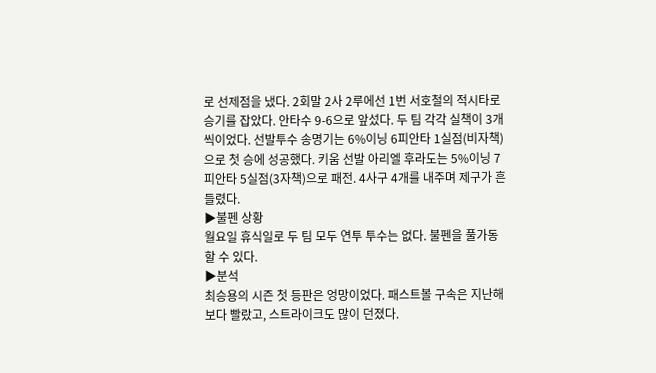로 선제점을 냈다. 2회말 2사 2루에선 1번 서호철의 적시타로 승기를 잡았다. 안타수 9-6으로 앞섰다. 두 팀 각각 실책이 3개씩이었다. 선발투수 송명기는 6%이닝 6피안타 1실점(비자책)으로 첫 승에 성공했다. 키움 선발 아리엘 후라도는 5%이닝 7피안타 5실점(3자책)으로 패전. 4사구 4개를 내주며 제구가 흔들렸다.
▶불펜 상황
월요일 휴식일로 두 팀 모두 연투 투수는 없다. 불펜을 풀가동할 수 있다.
▶분석
최승용의 시즌 첫 등판은 엉망이었다. 패스트볼 구속은 지난해보다 빨랐고, 스트라이크도 많이 던졌다.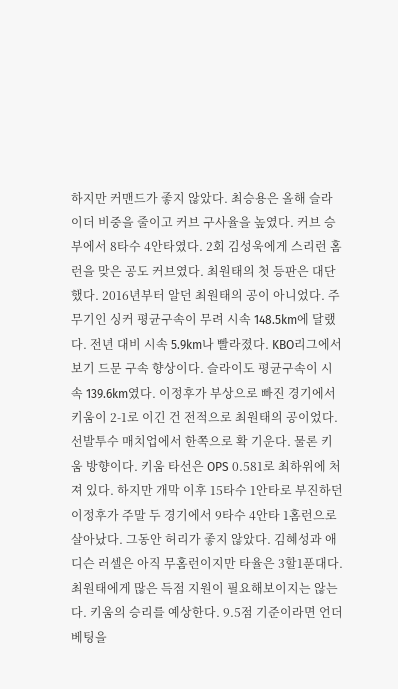하지만 커맨드가 좋지 않았다. 최승용은 올해 슬라이더 비중을 줄이고 커브 구사율을 높였다. 커브 승부에서 8타수 4안타였다. 2회 김성욱에게 스리런 홈런을 맞은 공도 커브였다. 최원태의 첫 등판은 대단했다. 2016년부터 알던 최원태의 공이 아니었다. 주무기인 싱커 평균구속이 무려 시속 148.5km에 달랬다. 전년 대비 시속 5.9km나 빨라졌다. KBO리그에서 보기 드문 구속 향상이다. 슬라이도 평균구속이 시속 139.6km였다. 이정후가 부상으로 빠진 경기에서 키움이 2-1로 이긴 건 전적으로 최원태의 공이었다. 선발투수 매치업에서 한쪽으로 확 기운다. 물론 키움 방향이다. 키움 타선은 OPS 0.581로 최하위에 처져 있다. 하지만 개막 이후 15타수 1안타로 부진하던 이정후가 주말 두 경기에서 9타수 4안타 1홈런으로 살아났다. 그동안 허리가 좋지 않았다. 김혜성과 애디슨 러셀은 아직 무홈런이지만 타율은 3할1푼대다. 최원태에게 많은 득점 지원이 필요해보이지는 않는다. 키움의 승리를 예상한다. 9.5점 기준이라면 언더 베팅을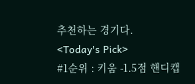추천하는 경기다.
<Today's Pick>
#1순위 : 키움 -1.5점 핸디캡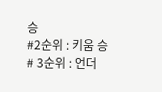승
#2순위 : 키움 승
# 3순위 : 언더